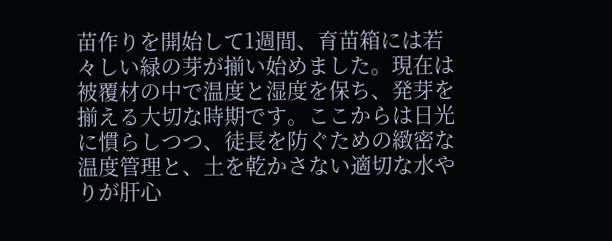苗作りを開始して1週間、育苗箱には若々しい緑の芽が揃い始めました。現在は被覆材の中で温度と湿度を保ち、発芽を揃える大切な時期です。ここからは日光に慣らしつつ、徒長を防ぐための緻密な温度管理と、土を乾かさない適切な水やりが肝心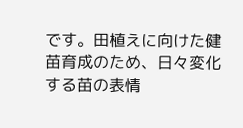です。田植えに向けた健苗育成のため、日々変化する苗の表情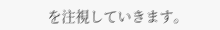を注視していきます。